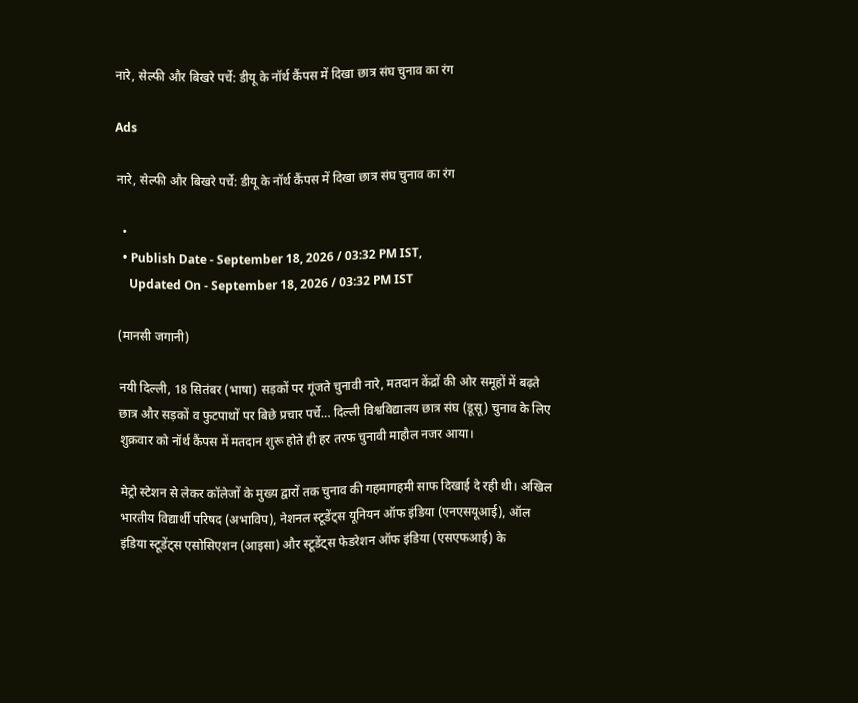नारे, सेल्फी और बिखरे पर्चे: डीयू के नॉर्थ कैंपस में दिखा छात्र संघ चुनाव का रंग

Ads

नारे, सेल्फी और बिखरे पर्चे: डीयू के नॉर्थ कैंपस में दिखा छात्र संघ चुनाव का रंग

  •
  • Publish Date - September 18, 2026 / 03:32 PM IST,
    Updated On - September 18, 2026 / 03:32 PM IST

(मानसी जगानी)

नयी दिल्ली, 18 सितंबर (भाषा) सड़कों पर गूंजते चुनावी नारे, मतदान केंद्रों की ओर समूहों में बढ़ते छात्र और सड़कों व फुटपाथों पर बिछे प्रचार पर्चे… दिल्ली विश्वविद्यालय छात्र संघ (डूसू) चुनाव के लिए शुक्रवार को नॉर्थ कैंपस में मतदान शुरू होते ही हर तरफ चुनावी माहौल नजर आया।

मेट्रो स्टेशन से लेकर कॉलेजों के मुख्य द्वारों तक चुनाव की गहमागहमी साफ दिखाई दे रही थी। अखिल भारतीय विद्यार्थी परिषद (अभाविप), नेशनल स्टूडेंट्स यूनियन ऑफ इंडिया (एनएसयूआई), ऑल इंडिया स्टूडेंट्स एसोसिएशन (आइसा) और स्टूडेंट्स फेडरेशन ऑफ इंडिया (एसएफआई) के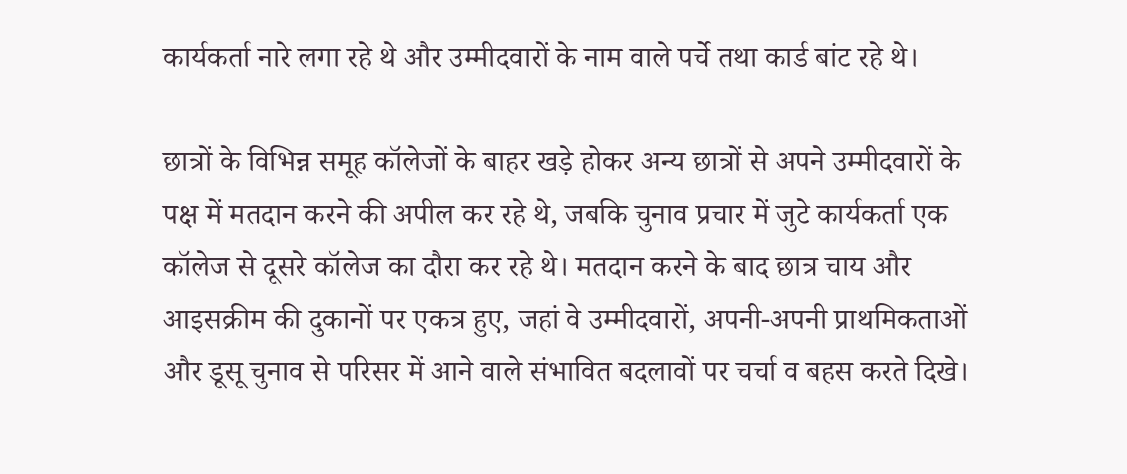कार्यकर्ता नारे लगा रहे थे और उम्मीदवारों के नाम वाले पर्चे तथा कार्ड बांट रहे थे।

छात्रों के विभिन्न समूह कॉलेजों के बाहर खड़े होकर अन्य छात्रों से अपने उम्मीदवारों के पक्ष में मतदान करने की अपील कर रहे थे, जबकि चुनाव प्रचार में जुटे कार्यकर्ता एक कॉलेज से दूसरे कॉलेज का दौरा कर रहे थे। मतदान करने के बाद छात्र चाय और आइसक्रीम की दुकानों पर एकत्र हुए, जहां वे उम्मीदवारों, अपनी-अपनी प्राथमिकताओं और डूसू चुनाव से परिसर में आने वाले संभावित बदलावों पर चर्चा व बहस करते दिखे।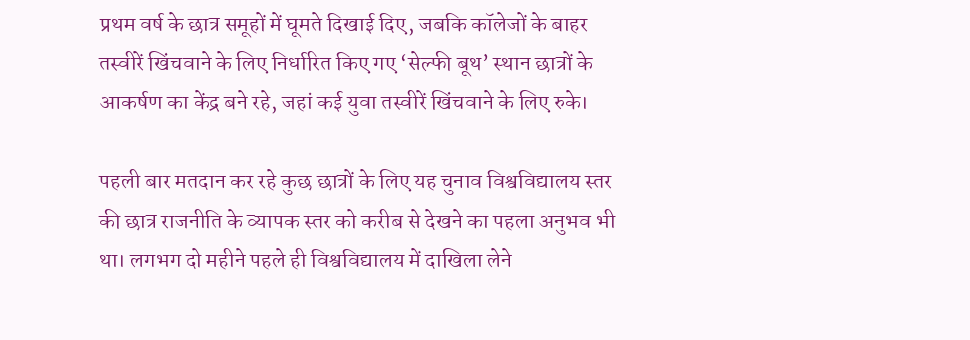प्रथम वर्ष के छात्र समूहों में घूमते दिखाई दिए, जबकि कॉलेजों के बाहर तस्वीरें खिंचवाने के लिए निर्धारित किए गए ‘सेल्फी बूथ’ स्थान छात्रों के आकर्षण का केंद्र बने रहे, जहां कई युवा तस्वीरें खिंचवाने के लिए रुके।

पहली बार मतदान कर रहे कुछ छात्रों के लिए यह चुनाव विश्वविद्यालय स्तर की छात्र राजनीति के व्यापक स्तर को करीब से देखने का पहला अनुभव भी था। लगभग दो महीने पहले ही विश्वविद्यालय में दाखिला लेने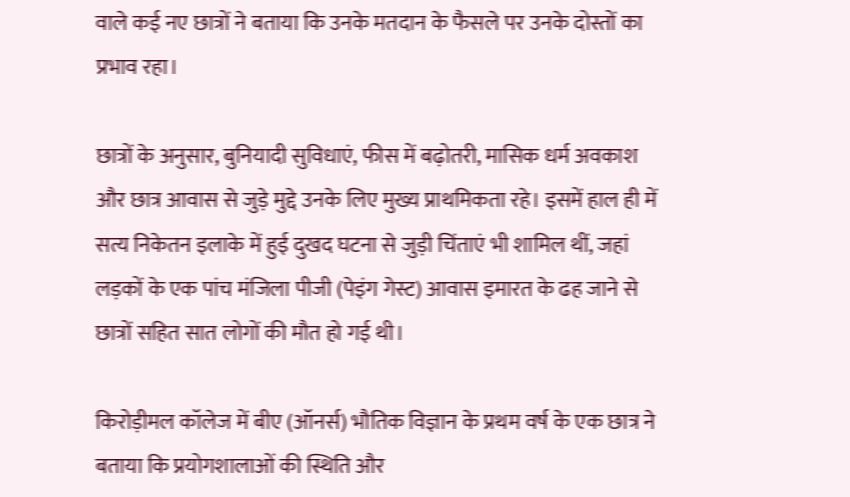वाले कई नए छात्रों ने बताया कि उनके मतदान के फैसले पर उनके दोस्तों का प्रभाव रहा।

छात्रों के अनुसार, बुनियादी सुविधाएं, फीस में बढ़ोतरी, मासिक धर्म अवकाश और छात्र आवास से जुड़े मुद्दे उनके लिए मुख्य प्राथमिकता रहे। इसमें हाल ही में सत्य निकेतन इलाके में हुई दुखद घटना से जुड़ी चिंताएं भी शामिल थीं, जहां लड़कों के एक पांच मंजिला पीजी (पेइंग गेस्ट) आवास इमारत के ढह जाने से छात्रों सहित सात लोगों की मौत हो गई थी।

किरोड़ीमल कॉलेज में बीए (ऑनर्स) भौतिक विज्ञान के प्रथम वर्ष के एक छात्र ने बताया कि प्रयोगशालाओं की स्थिति और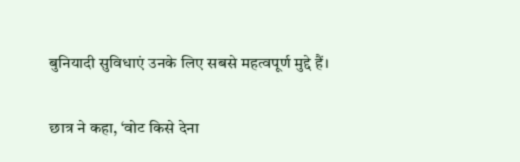बुनियादी सुविधाएं उनके लिए सबसे महत्वपूर्ण मुद्दे हैं।

छात्र ने कहा, ‘वोट किसे देना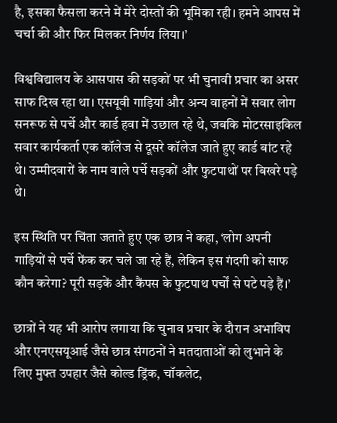है, इसका फैसला करने में मेरे दोस्तों की भूमिका रही। हमने आपस में चर्चा की और फिर मिलकर निर्णय लिया।’

विश्वविद्यालय के आसपास की सड़कों पर भी चुनावी प्रचार का असर साफ दिख रहा था। एसयूवी गाड़ियां और अन्य वाहनों में सवार लोग सनरूफ से पर्चे और कार्ड हवा में उछाल रहे थे, जबकि मोटरसाइकिल सवार कार्यकर्ता एक कॉलेज से दूसरे कॉलेज जाते हुए कार्ड बांट रहे थे। उम्मीदवारों के नाम वाले पर्चे सड़कों और फुटपाथों पर बिखरे पड़े थे।

इस स्थिति पर चिंता जताते हुए एक छात्र ने कहा, ‘लोग अपनी गाड़ियों से पर्चे फेंक कर चले जा रहे हैं, लेकिन इस गंदगी को साफ कौन करेगा? पूरी सड़कें और कैंपस के फुटपाथ पर्चों से पटे पड़े हैं।’

छात्रों ने यह भी आरोप लगाया कि चुनाव प्रचार के दौरान अभाविप और एनएसयूआई जैसे छात्र संगठनों ने मतदाताओं को लुभाने के लिए मुफ्त उपहार जैसे कोल्ड ड्रिंक, चॉकलेट,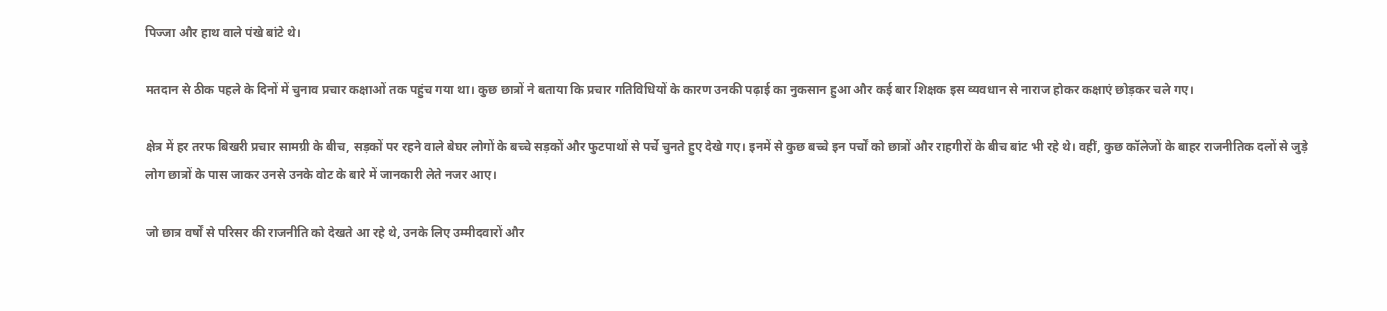पिज्जा और हाथ वाले पंखे बांटे थे।

मतदान से ठीक पहले के दिनों में चुनाव प्रचार कक्षाओं तक पहुंच गया था। कुछ छात्रों ने बताया कि प्रचार गतिविधियों के कारण उनकी पढ़ाई का नुकसान हुआ और कई बार शिक्षक इस व्यवधान से नाराज होकर कक्षाएं छोड़कर चले गए।

क्षेत्र में हर तरफ बिखरी प्रचार सामग्री के बीच, सड़कों पर रहने वाले बेघर लोगों के बच्चे सड़कों और फुटपाथों से पर्चे चुनते हुए देखे गए। इनमें से कुछ बच्चे इन पर्चों को छात्रों और राहगीरों के बीच बांट भी रहे थे। वहीं, कुछ कॉलेजों के बाहर राजनीतिक दलों से जुड़े लोग छात्रों के पास जाकर उनसे उनके वोट के बारे में जानकारी लेते नजर आए।

जो छात्र वर्षों से परिसर की राजनीति को देखते आ रहे थे, उनके लिए उम्मीदवारों और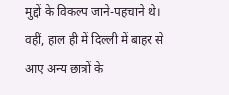मुद्दों के विकल्प जाने-पहचाने थे। वहीं, हाल ही में दिल्ली में बाहर से आए अन्य छात्रों के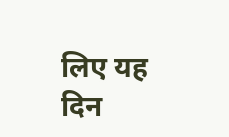लिए यह दिन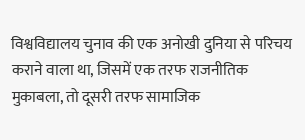विश्वविद्यालय चुनाव की एक अनोखी दुनिया से परिचय कराने वाला था, जिसमें एक तरफ राजनीतिक मुकाबला, तो दूसरी तरफ सामाजिक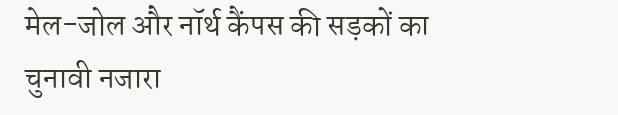मेल-जोल और नॉर्थ कैंपस की सड़कों का चुनावी नजारा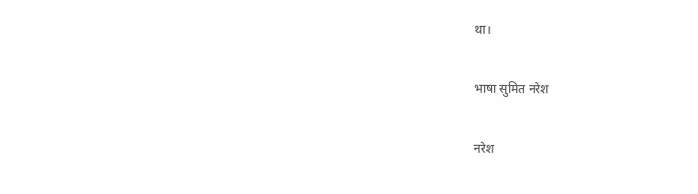था।

भाषा सुमित नरेश

नरेश